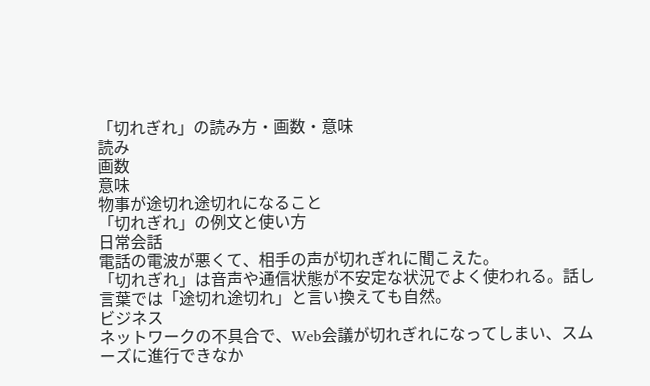「切れぎれ」の読み方・画数・意味
読み
画数
意味
物事が途切れ途切れになること
「切れぎれ」の例文と使い方
日常会話
電話の電波が悪くて、相手の声が切れぎれに聞こえた。
「切れぎれ」は音声や通信状態が不安定な状況でよく使われる。話し言葉では「途切れ途切れ」と言い換えても自然。
ビジネス
ネットワークの不具合で、Web会議が切れぎれになってしまい、スムーズに進行できなか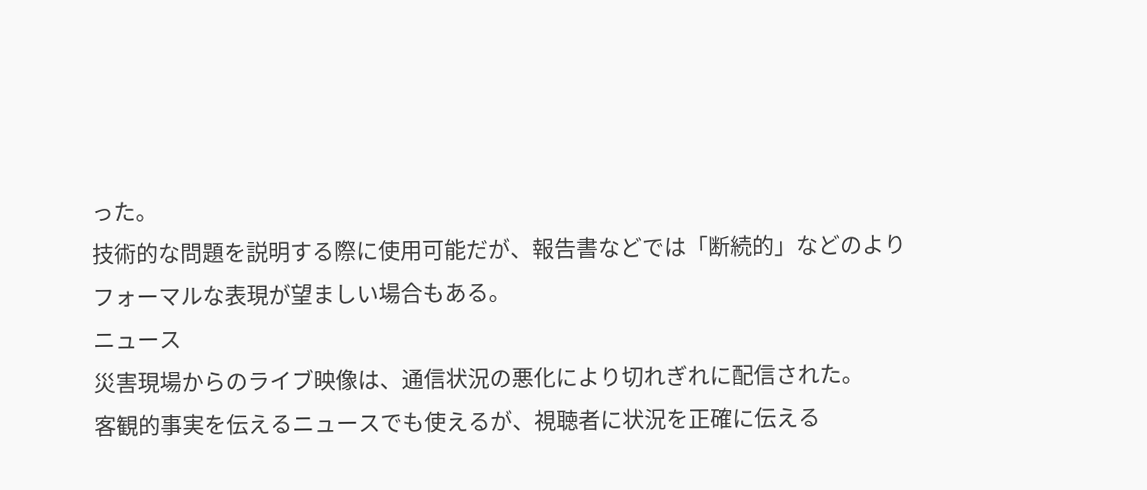った。
技術的な問題を説明する際に使用可能だが、報告書などでは「断続的」などのよりフォーマルな表現が望ましい場合もある。
ニュース
災害現場からのライブ映像は、通信状況の悪化により切れぎれに配信された。
客観的事実を伝えるニュースでも使えるが、視聴者に状況を正確に伝える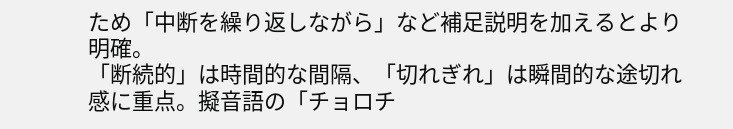ため「中断を繰り返しながら」など補足説明を加えるとより明確。
「断続的」は時間的な間隔、「切れぎれ」は瞬間的な途切れ感に重点。擬音語の「チョロチ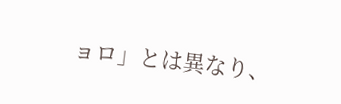ョロ」とは異なり、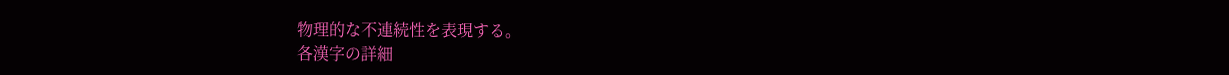物理的な不連続性を表現する。
各漢字の詳細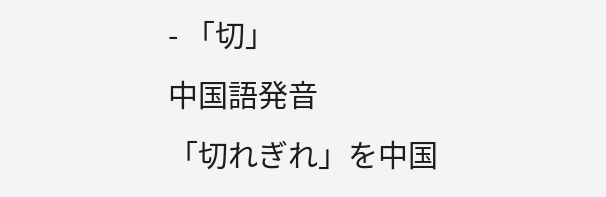- 「切」
中国語発音
「切れぎれ」を中国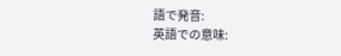語で発音:
英語での意味: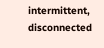intermittent, disconnected